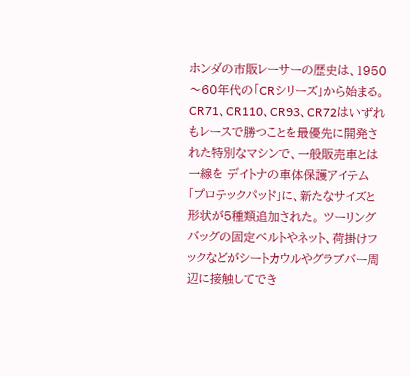ホンダの市販レーサーの歴史は、1950〜60年代の「CRシリーズ」から始まる。 CR71、CR110、CR93、CR72はいずれもレースで勝つことを最優先に開発された特別なマシンで、一般販売車とは一線を デイトナの車体保護アイテム「プロテックパッド」に、新たなサイズと形状が5種類追加された。 ツーリングバッグの固定ベルトやネット、荷掛けフックなどがシートカウルやグラブバー周辺に接触してでき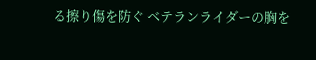る擦り傷を防ぐ ベテランライダーの胸を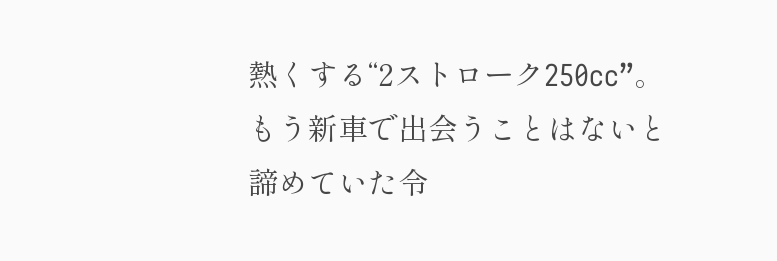熱くする“2ストローク250cc”。 もう新車で出会うことはないと諦めていた令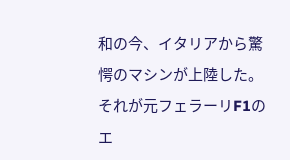和の今、イタリアから驚愕のマシンが上陸した。 それが元フェラーリF1のエ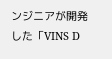ンジニアが開発した「VINS D